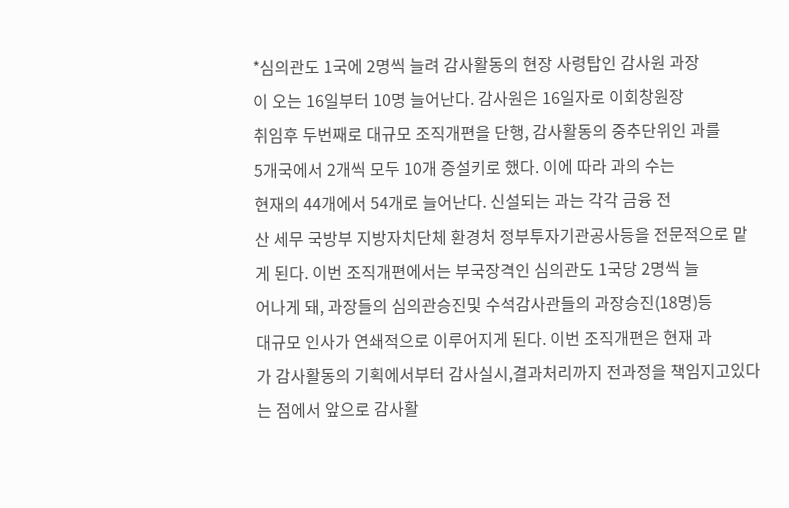*심의관도 1국에 2명씩 늘려 감사활동의 현장 사령탑인 감사원 과장
이 오는 16일부터 10명 늘어난다. 감사원은 16일자로 이회창원장
취임후 두번째로 대규모 조직개편을 단행, 감사활동의 중추단위인 과를
5개국에서 2개씩 모두 10개 증설키로 했다. 이에 따라 과의 수는
현재의 44개에서 54개로 늘어난다. 신설되는 과는 각각 금융 전
산 세무 국방부 지방자치단체 환경처 정부투자기관공사등을 전문적으로 맡
게 된다. 이번 조직개편에서는 부국장격인 심의관도 1국당 2명씩 늘
어나게 돼, 과장들의 심의관승진및 수석감사관들의 과장승진(18명)등
대규모 인사가 연쇄적으로 이루어지게 된다. 이번 조직개편은 현재 과
가 감사활동의 기획에서부터 감사실시,결과처리까지 전과정을 책임지고있다
는 점에서 앞으로 감사활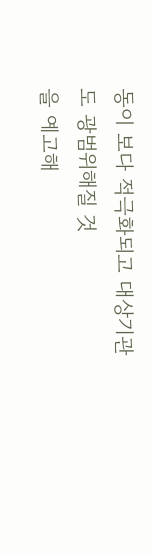동이 보다 적극화되고 대상기관도 광범위해질 것
을 예고해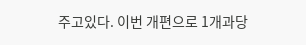주고있다. 이번 개편으로 1개과당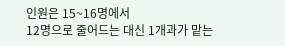인원은 15~16명에서
12명으로 줄어드는 대신 1개과가 맡는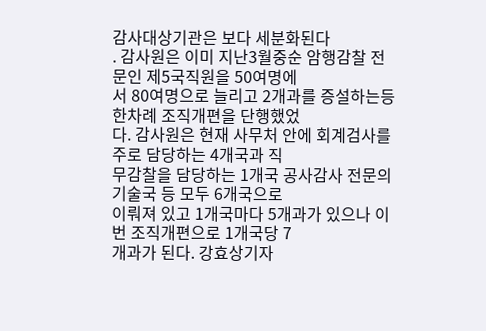감사대상기관은 보다 세분화된다
. 감사원은 이미 지난3월중순 암행감찰 전문인 제5국직원을 50여명에
서 80여명으로 늘리고 2개과를 증설하는등 한차례 조직개편을 단행했었
다. 감사원은 현재 사무처 안에 회계검사를 주로 담당하는 4개국과 직
무감찰을 담당하는 1개국 공사감사 전문의 기술국 등 모두 6개국으로
이뤄져 있고 1개국마다 5개과가 있으나 이번 조직개편으로 1개국당 7
개과가 된다. 강효상기자